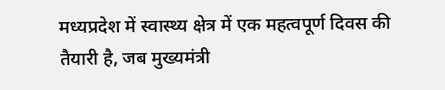मध्यप्रदेश में स्वास्थ्य क्षेत्र में एक महत्वपूर्ण दिवस की तैयारी है, जब मुख्यमंत्री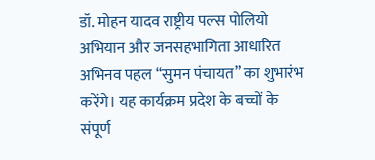डॉ. मोहन यादव राष्ट्रीय पल्स पोलियो अभियान और जनसहभागिता आधारित अभिनव पहल “सुमन पंचायत” का शुभारंभ करेंगे। यह कार्यक्रम प्रदेश के बच्चों के संपूर्ण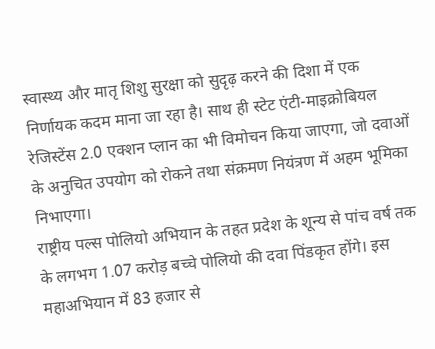स्वास्थ्य और मातृ शिशु सुरक्षा को सुदृढ़ करने की दिशा में एक निर्णायक कदम माना जा रहा है। साथ ही स्टेट एंटी-माइक्रोबियल रेजिस्टेंस 2.0 एक्शन प्लान का भी विमोचन किया जाएगा, जो दवाओं के अनुचित उपयोग को रोकने तथा संक्रमण नियंत्रण में अहम भूमिका निभाएगा।
राष्ट्रीय पल्स पोलियो अभियान के तहत प्रदेश के शून्य से पांच वर्ष तक के लगभग 1.07 करोड़ बच्चे पोलियो की दवा पिंडकृत होंगे। इस महाअभियान में 83 हजार से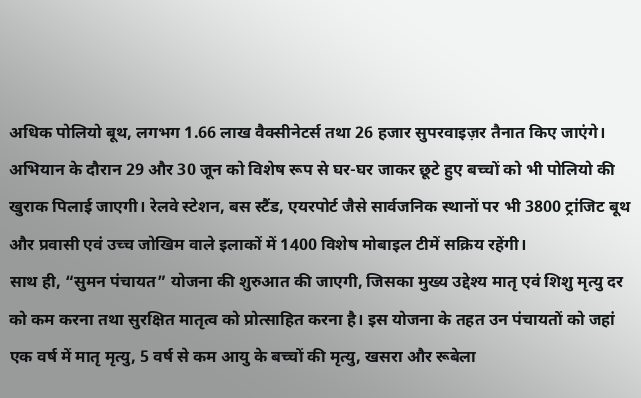अधिक पोलियो बूथ, लगभग 1.66 लाख वैक्सीनेटर्स तथा 26 हजार सुपरवाइज़र तैनात किए जाएंगे। अभियान के दौरान 29 और 30 जून को विशेष रूप से घर-घर जाकर छूटे हुए बच्चों को भी पोलियो की खुराक पिलाई जाएगी। रेलवे स्टेशन, बस स्टैंड, एयरपोर्ट जैसे सार्वजनिक स्थानों पर भी 3800 ट्रांजिट बूथ और प्रवासी एवं उच्च जोखिम वाले इलाकों में 1400 विशेष मोबाइल टीमें सक्रिय रहेंगी।
साथ ही, “सुमन पंचायत” योजना की शुरुआत की जाएगी, जिसका मुख्य उद्देश्य मातृ एवं शिशु मृत्यु दर को कम करना तथा सुरक्षित मातृत्व को प्रोत्साहित करना है। इस योजना के तहत उन पंचायतों को जहां एक वर्ष में मातृ मृत्यु, 5 वर्ष से कम आयु के बच्चों की मृत्यु, खसरा और रूबेला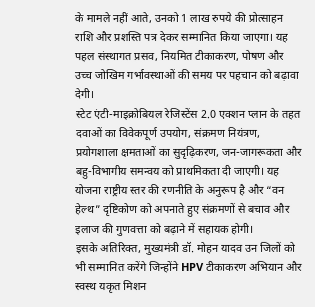के मामले नहीं आते, उनको 1 लाख रुपये की प्रोत्साहन राशि और प्रशस्ति पत्र देकर सम्मानित किया जाएगा। यह पहल संस्थागत प्रसव, नियमित टीकाकरण, पोषण और उच्च जोखिम गर्भावस्थाओं की समय पर पहचान को बढ़ावा देगी।
स्टेट एंटी-माइक्रोबियल रेजिस्टेंस 2.0 एक्शन प्लान के तहत दवाओं का विवेकपूर्ण उपयोग, संक्रमण नियंत्रण, प्रयोगशाला क्षमताओं का सुदृढ़िकरण, जन-जागरूकता और बहु-विभागीय समन्वय को प्राथमिकता दी जाएगी। यह योजना राष्ट्रीय स्तर की रणनीति के अनुरूप है और “वन हेल्थ” दृष्टिकोण को अपनाते हुए संक्रमणों से बचाव और इलाज की गुणवत्ता को बढ़ाने में सहायक होगी।
इसके अतिरिक्त, मुख्यमंत्री डॉ. मोहन यादव उन जिलों को भी सम्मानित करेंगे जिन्होंने HPV टीकाकरण अभियान और स्वस्थ यकृत मिशन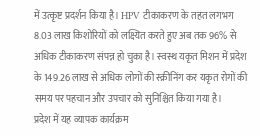में उत्कृष्ट प्रदर्शन किया है। HPV टीकाकरण के तहत लगभग 8.03 लाख किशोरियों को लक्ष्यित करते हुए अब तक 96% से अधिक टीकाकरण संपन्न हो चुका है। स्वस्थ यकृत मिशन में प्रदेश के 149.26 लाख से अधिक लोगों की स्क्रीनिंग कर यकृत रोगों की समय पर पहचान और उपचार को सुनिश्चित किया गया है।
प्रदेश में यह व्यापक कार्यक्रम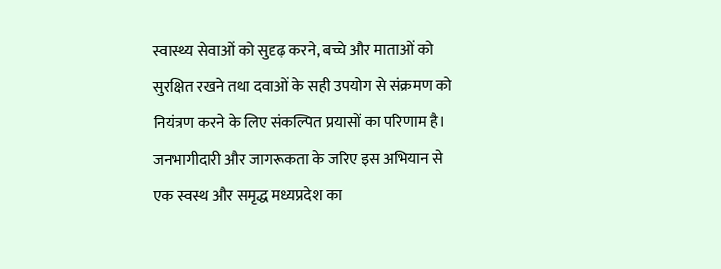स्वास्थ्य सेवाओं को सुदृढ़ करने, बच्चे और माताओं को सुरक्षित रखने तथा दवाओं के सही उपयोग से संक्रमण को नियंत्रण करने के लिए संकल्पित प्रयासों का परिणाम है। जनभागीदारी और जागरूकता के जरिए इस अभियान से एक स्वस्थ और समृद्ध मध्यप्रदेश का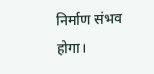निर्माण संभव होगा।